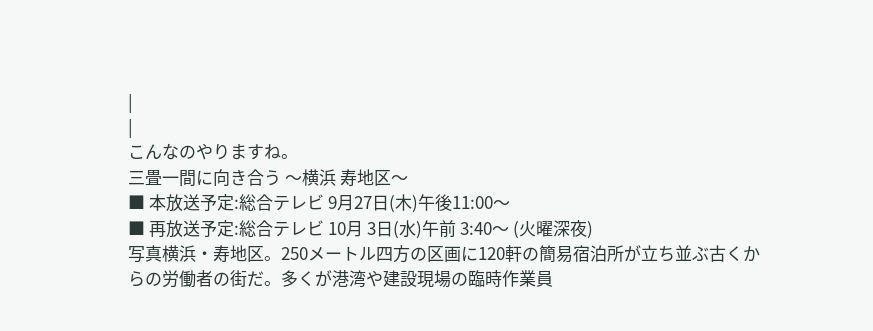|
|
こんなのやりますね。
三畳一間に向き合う 〜横浜 寿地区〜
■ 本放送予定:総合テレビ 9月27日(木)午後11:00〜
■ 再放送予定:総合テレビ 10月 3日(水)午前 3:40〜 (火曜深夜)
写真横浜・寿地区。250メートル四方の区画に120軒の簡易宿泊所が立ち並ぶ古くからの労働者の街だ。多くが港湾や建設現場の臨時作業員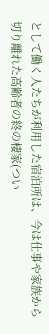として働く人たちが利用した宿泊所は、今は仕事や家族から切り離れた高齢者の終の棲家(つい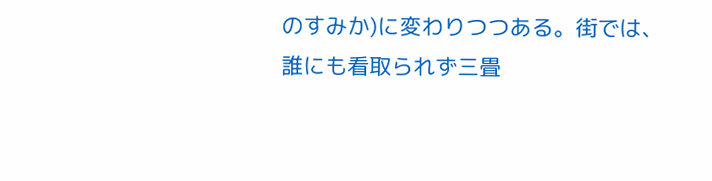のすみか)に変わりつつある。街では、誰にも看取られず三畳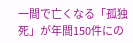一間で亡くなる「孤独死」が年間150件にの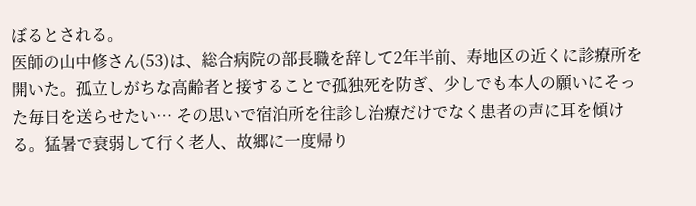ぼるとされる。
医師の山中修さん(53)は、総合病院の部長職を辞して2年半前、寿地区の近くに診療所を開いた。孤立しがちな高齢者と接することで孤独死を防ぎ、少しでも本人の願いにそった毎日を送らせたい… その思いで宿泊所を往診し治療だけでなく患者の声に耳を傾ける。猛暑で衰弱して行く老人、故郷に一度帰り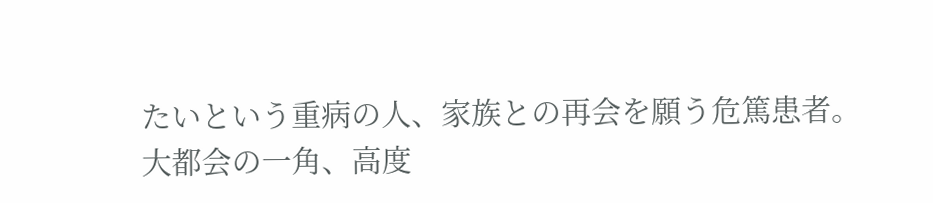たいという重病の人、家族との再会を願う危篤患者。
大都会の一角、高度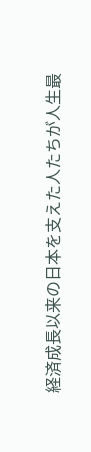経済成長以来の日本を支えた人たちが人生最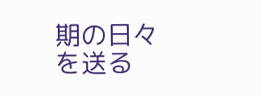期の日々を送る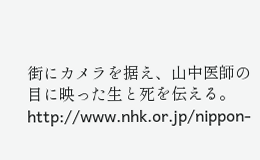街にカメラを据え、山中医師の目に映った生と死を伝える。
http://www.nhk.or.jp/nippon-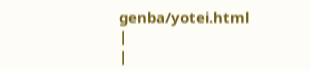genba/yotei.html
|
|